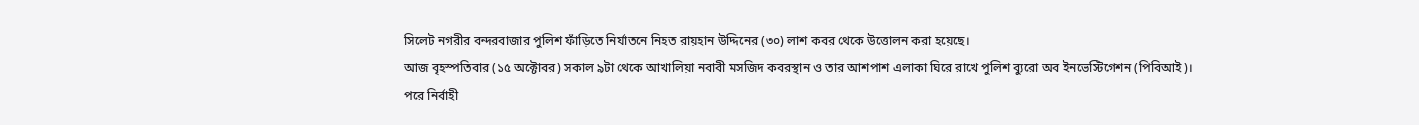সিলেট নগরীর বন্দরবাজার পুলিশ ফাঁড়িতে নির্যাতনে নিহত রায়হান উদ্দিনের (৩০) লাশ কবর থেকে উত্তোলন করা হয়েছে।
আজ বৃহস্পতিবার (১৫ অক্টোবর) সকাল ৯টা থেকে আখালিয়া নবাবী মসজিদ কবরস্থান ও তার আশপাশ এলাকা ঘিরে রাখে পুলিশ ব্যুরো অব ইনভেস্টিগেশন (পিবিআই)।
পরে নির্বাহী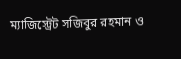ম্যাজিস্ট্রেট সজিবুর রহমান ও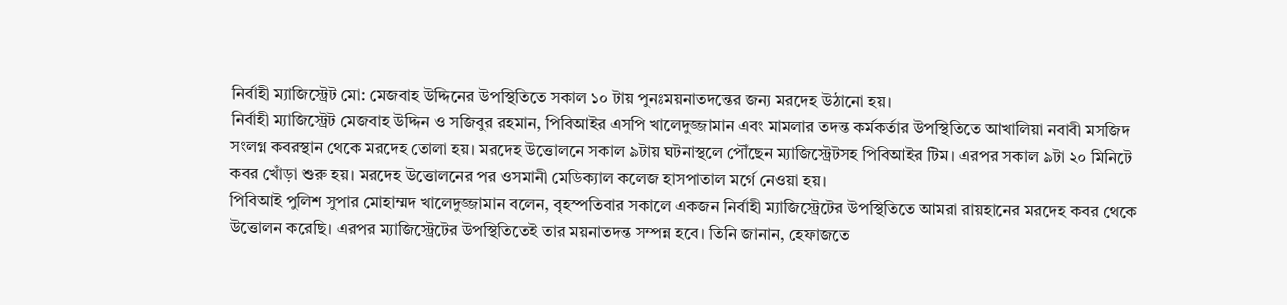নির্বাহী ম্যাজিস্ট্রেট মো: মেজবাহ উদ্দিনের উপস্থিতিতে সকাল ১০ টায় পুনঃময়নাতদন্তের জন্য মরদেহ উঠানো হয়।
নির্বাহী ম্যাজিস্ট্রেট মেজবাহ উদ্দিন ও সজিবুর রহমান, পিবিআইর এসপি খালেদুজ্জামান এবং মামলার তদন্ত কর্মকর্তার উপস্থিতিতে আখালিয়া নবাবী মসজিদ সংলগ্ন কবরস্থান থেকে মরদেহ তোলা হয়। মরদেহ উত্তোলনে সকাল ৯টায় ঘটনাস্থলে পৌঁছেন ম্যাজিস্ট্রেটসহ পিবিআইর টিম। এরপর সকাল ৯টা ২০ মিনিটে কবর খোঁড়া শুরু হয়। মরদেহ উত্তোলনের পর ওসমানী মেডিক্যাল কলেজ হাসপাতাল মর্গে নেওয়া হয়।
পিবিআই পুলিশ সুপার মোহাম্মদ খালেদুজ্জামান বলেন, বৃহস্পতিবার সকালে একজন নির্বাহী ম্যাজিস্ট্রেটের উপস্থিতিতে আমরা রায়হানের মরদেহ কবর থেকে উত্তোলন করেছি। এরপর ম্যাজিস্ট্রেটের উপস্থিতিতেই তার ময়নাতদন্ত সম্পন্ন হবে। তিনি জানান, হেফাজতে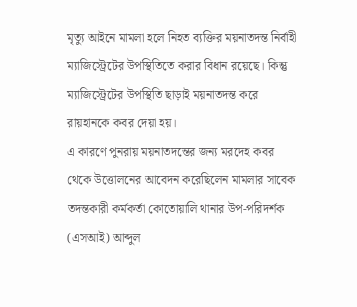মৃত্যু আইনে মামলা হলে নিহত ব্যক্তির ময়নাতদন্ত নির্বাহী ম্যাজিস্ট্রেটের উপস্থিতিতে করার বিধান রয়েছে। কিন্তু ম্যাজিস্ট্রেটের উপস্থিতি ছাড়াই ময়নাতদন্ত করে রায়হানকে কবর দেয়া হয়।
এ কারণে পুনরায় ময়নাতদন্তের জন্য মরদেহ কবর থেকে উত্তোলনের আবেদন করেছিলেন মামলার সাবেক তদন্তকারী কর্মকর্তা কোতোয়ালি থানার উপ-পরিদর্শক (এসআই) আব্দুল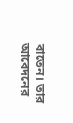বাতেন। তার আবেদনের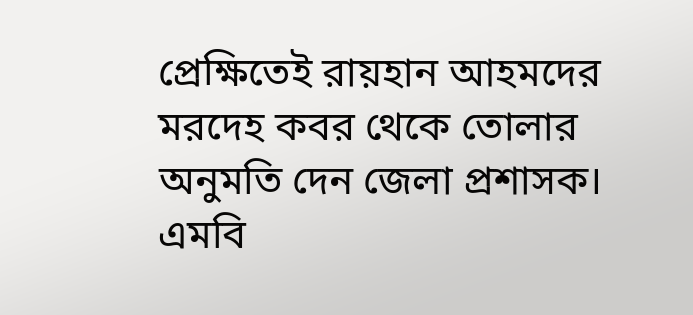প্রেক্ষিতেই রায়হান আহমদের মরদেহ কবর থেকে তোলার অনুমতি দেন জেলা প্রশাসক।
এমবি